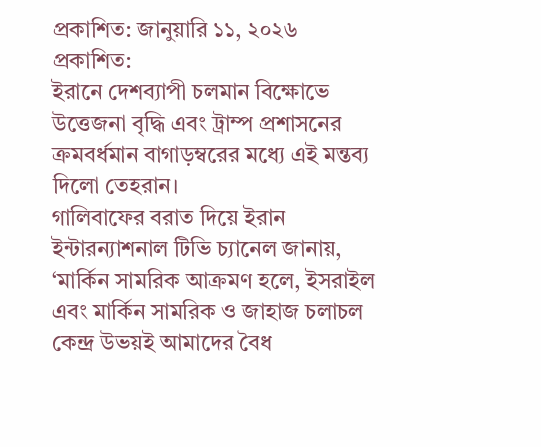প্রকাশিত: জানুয়ারি ১১, ২০২৬
প্রকাশিত:
ইরানে দেশব্যাপী চলমান বিক্ষোভে উত্তেজনা বৃদ্ধি এবং ট্রাম্প প্রশাসনের ক্রমবর্ধমান বাগাড়ম্বরের মধ্যে এই মন্তব্য দিলো তেহরান।
গালিবাফের বরাত দিয়ে ইরান ইন্টারন্যাশনাল টিভি চ্যানেল জানায়, ‘মার্কিন সামরিক আক্রমণ হলে, ইসরাইল এবং মার্কিন সামরিক ও জাহাজ চলাচল কেন্দ্র উভয়ই আমাদের বৈধ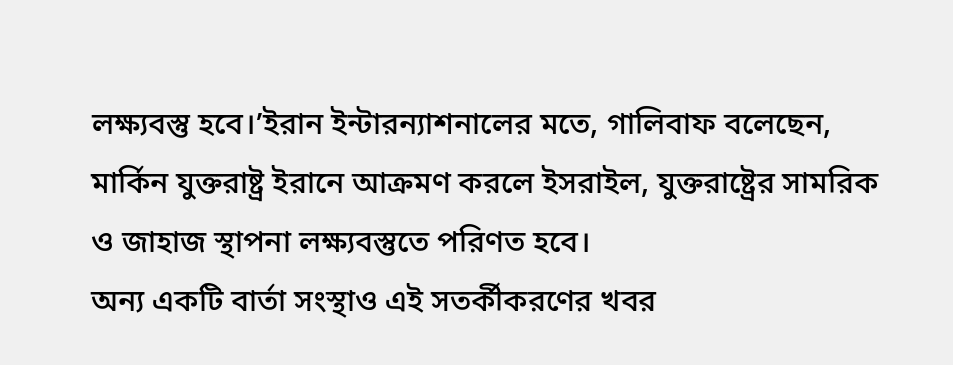লক্ষ্যবস্তু হবে।’ইরান ইন্টারন্যাশনালের মতে, গালিবাফ বলেছেন, মার্কিন যুক্তরাষ্ট্র ইরানে আক্রমণ করলে ইসরাইল, যুক্তরাষ্ট্রের সামরিক ও জাহাজ স্থাপনা লক্ষ্যবস্তুতে পরিণত হবে।
অন্য একটি বার্তা সংস্থাও এই সতর্কীকরণের খবর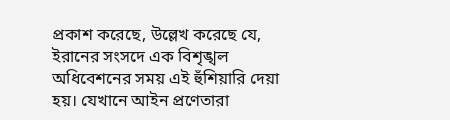প্রকাশ করেছে, উল্লেখ করেছে যে, ইরানের সংসদে এক বিশৃঙ্খল অধিবেশনের সময় এই হুঁশিয়ারি দেয়া হয়। যেখানে আইন প্রণেতারা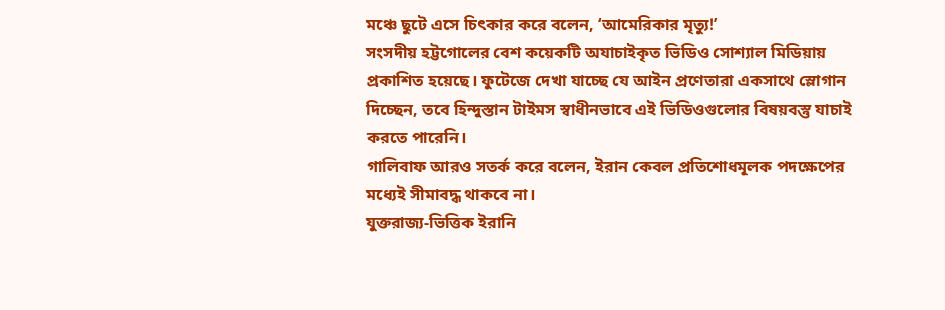মঞ্চে ছুটে এসে চিৎকার করে বলেন, ‘আমেরিকার মৃত্যু!’
সংসদীয় হট্টগোলের বেশ কয়েকটি অযাচাইকৃত ভিডিও সোশ্যাল মিডিয়ায় প্রকাশিত হয়েছে। ফুটেজে দেখা যাচ্ছে যে আইন প্রণেতারা একসাথে স্লোগান দিচ্ছেন, তবে হিন্দুস্তান টাইমস স্বাধীনভাবে এই ভিডিওগুলোর বিষয়বস্তু যাচাই করতে পারেনি।
গালিবাফ আরও সতর্ক করে বলেন, ইরান কেবল প্রতিশোধমূলক পদক্ষেপের মধ্যেই সীমাবদ্ধ থাকবে না।
যুক্তরাজ্য-ভিত্তিক ইরানি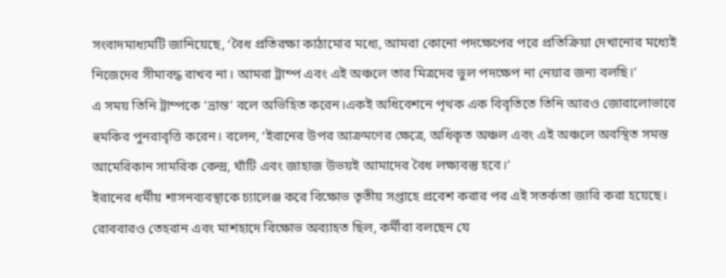সংবাদমাধ্যমটি জানিয়েছে, ‘বৈধ প্রতিরক্ষা কাঠামোর মধ্যে, আমরা কোনো পদক্ষেপের পরে প্রতিক্রিয়া দেখানোর মধ্যেই নিজেদের সীমাবদ্ধ রাখব না। আমরা ট্রাম্প এবং এই অঞ্চলে তার মিত্রদের ভুল পদক্ষেপ না নেয়ার জন্য বলছি।’
এ সময় তিনি ট্রাম্পকে ‘ভ্রান্ত’ বলে অভিহিত করেন।একই অধিবেশনে পৃথক এক বিবৃতিতে তিনি আরও জোরালোভাবে হুমকির পুনরাবৃত্তি করেন। বলেন, ‘ইরানের উপর আক্রমণের ক্ষেত্রে, অধিকৃত অঞ্চল এবং এই অঞ্চলে অবস্থিত সমস্ত আমেরিকান সামরিক কেন্দ্র, ঘাঁটি এবং জাহাজ উভয়ই আমাদের বৈধ লক্ষ্যবস্তু হবে।’
ইরানের ধর্মীয় শাসনব্যবস্থাকে চ্যালেঞ্জ করে বিক্ষোভ তৃতীয় সপ্তাহে প্রবেশ করার পর এই সতর্কতা জারি করা হয়েছে। রোববারও তেহরান এবং মাশহাদে বিক্ষোভ অব্যাহত ছিল, কর্মীরা বলছেন যে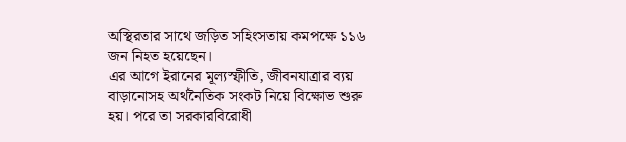অস্থিরতার সাথে জড়িত সহিংসতায় কমপক্ষে ১১৬ জন নিহত হয়েছেন।
এর আগে ইরানের মূল্যস্ফীতি, জীবনযাত্রার ব্যয় বাড়ানোসহ অর্থনৈতিক সংকট নিয়ে বিক্ষোভ শুরু হয়। পরে তা সরকারবিরোধী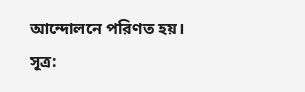আন্দোলনে পরিণত হয়।
সূত্র: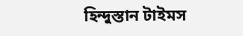হিন্দুস্তান টাইমস